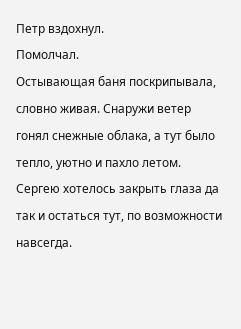Петр вздохнул.
Помолчал.
Остывающая баня поскрипывала, словно живая. Снаружи ветер гонял снежные облака, а тут было тепло, уютно и пахло летом. Сергею хотелось закрыть глаза да так и остаться тут, по возможности навсегда.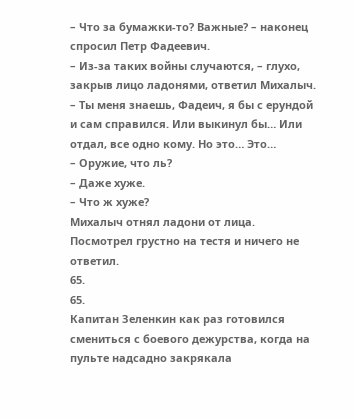– Что за бумажки-то? Важные? – наконец спросил Петр Фадеевич.
– Из-за таких войны случаются, – глухо, закрыв лицо ладонями, ответил Михалыч. – Ты меня знаешь, Фадеич, я бы с ерундой и сам справился. Или выкинул бы… Или отдал, все одно кому. Но это… Это…
– Оружие, что ль?
– Даже хуже.
– Что ж хуже?
Михалыч отнял ладони от лица. Посмотрел грустно на тестя и ничего не ответил.
65.
65.
Капитан Зеленкин как раз готовился смениться с боевого дежурства, когда на пульте надсадно закрякала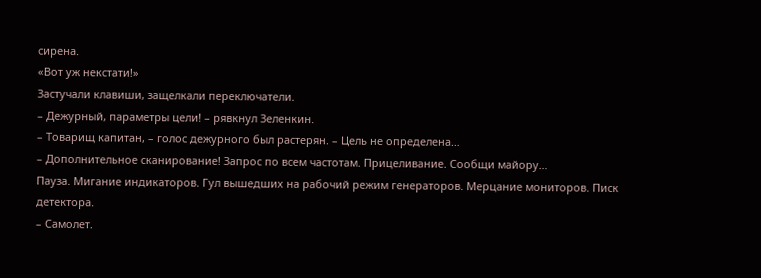сирена.
«Вот уж некстати!»
Застучали клавиши, защелкали переключатели.
– Дежурный, параметры цели! – рявкнул Зеленкин.
– Товарищ капитан, – голос дежурного был растерян. – Цель не определена…
– Дополнительное сканирование! Запрос по всем частотам. Прицеливание. Сообщи майору…
Пауза. Мигание индикаторов. Гул вышедших на рабочий режим генераторов. Мерцание мониторов. Писк детектора.
– Самолет.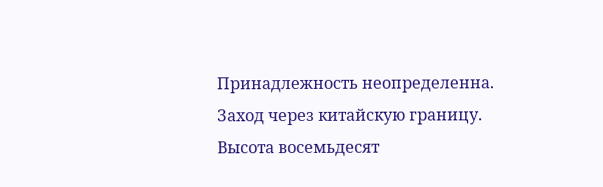Принадлежность неопределенна. Заход через китайскую границу. Высота восемьдесят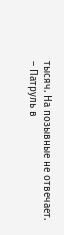тысяч. На позывные не отвечает.
– Патруль в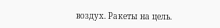воздух. Ракеты на цель.